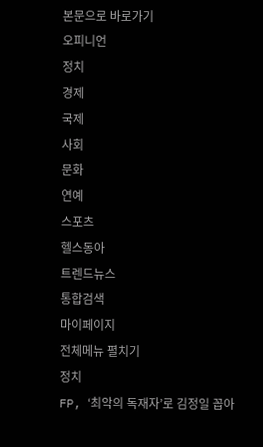본문으로 바로가기
오피니언
정치
경제
국제
사회
문화
연예
스포츠
헬스동아
트렌드뉴스
통합검색
마이페이지
전체메뉴 펼치기
정치
FP, ‘최악의 독재자’로 김정일 꼽아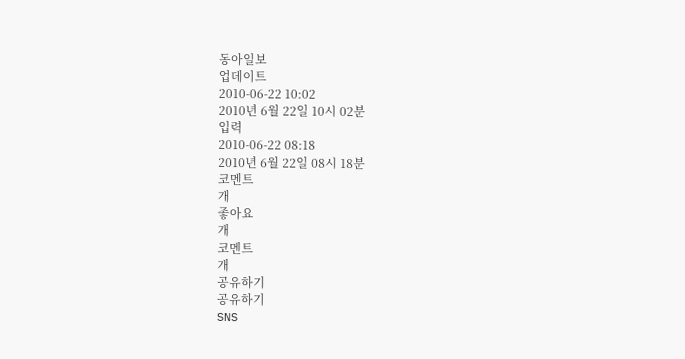동아일보
업데이트
2010-06-22 10:02
2010년 6월 22일 10시 02분
입력
2010-06-22 08:18
2010년 6월 22일 08시 18분
코멘트
개
좋아요
개
코멘트
개
공유하기
공유하기
SNS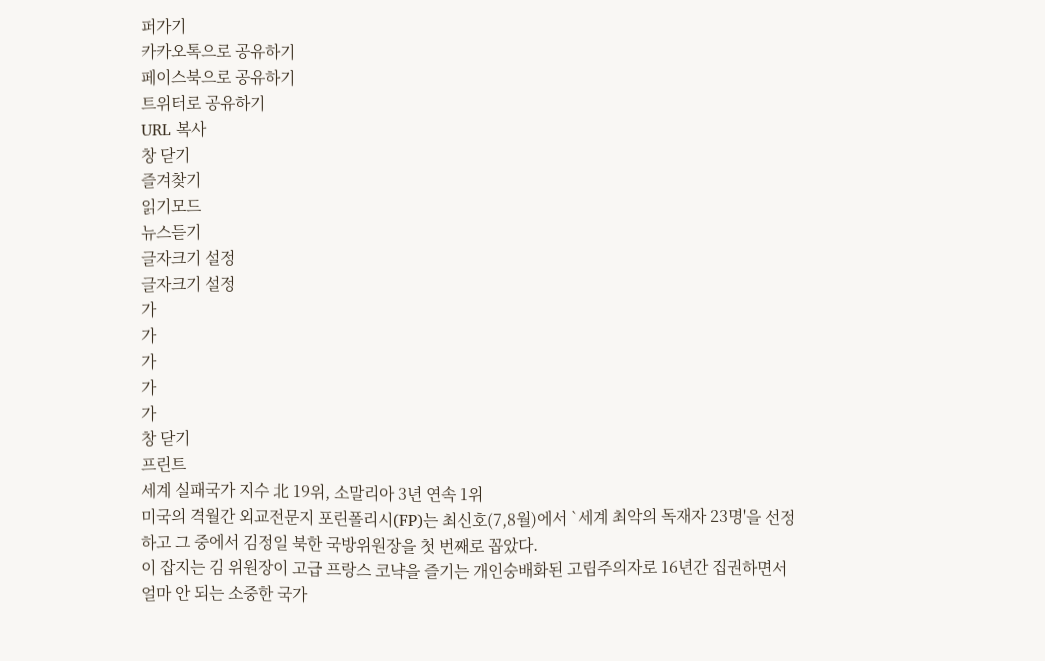퍼가기
카카오톡으로 공유하기
페이스북으로 공유하기
트위터로 공유하기
URL 복사
창 닫기
즐겨찾기
읽기모드
뉴스듣기
글자크기 설정
글자크기 설정
가
가
가
가
가
창 닫기
프린트
세계 실패국가 지수 北 19위, 소말리아 3년 연속 1위
미국의 격월간 외교전문지 포린폴리시(FP)는 최신호(7,8월)에서 `세계 최악의 독재자 23명'을 선정하고 그 중에서 김정일 북한 국방위원장을 첫 번째로 꼽았다.
이 잡지는 김 위원장이 고급 프랑스 코냑을 즐기는 개인숭배화된 고립주의자로 16년간 집권하면서 얼마 안 되는 소중한 국가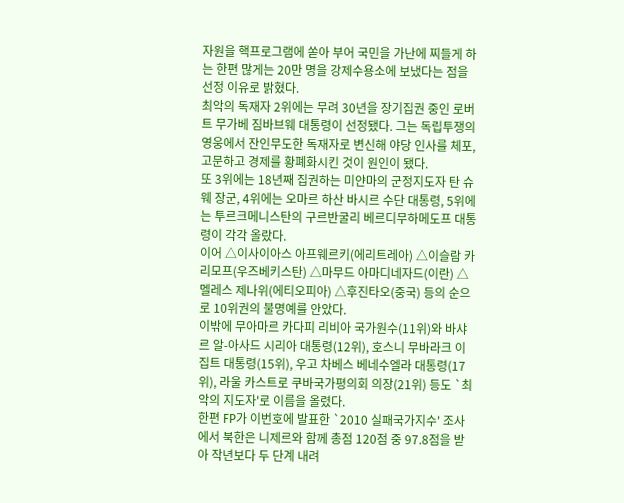자원을 핵프로그램에 쏟아 부어 국민을 가난에 찌들게 하는 한편 많게는 20만 명을 강제수용소에 보냈다는 점을 선정 이유로 밝혔다.
최악의 독재자 2위에는 무려 30년을 장기집권 중인 로버트 무가베 짐바브웨 대통령이 선정됐다. 그는 독립투쟁의 영웅에서 잔인무도한 독재자로 변신해 야당 인사를 체포, 고문하고 경제를 황폐화시킨 것이 원인이 됐다.
또 3위에는 18년째 집권하는 미얀마의 군정지도자 탄 슈웨 장군, 4위에는 오마르 하산 바시르 수단 대통령, 5위에는 투르크메니스탄의 구르반굴리 베르디무하메도프 대통령이 각각 올랐다.
이어 △이사이아스 아프웨르키(에리트레아) △이슬람 카리모프(우즈베키스탄) △마무드 아마디네자드(이란) △멜레스 제나위(에티오피아) △후진타오(중국) 등의 순으로 10위권의 불명예를 안았다.
이밖에 무아마르 카다피 리비아 국가원수(11위)와 바샤르 알-아사드 시리아 대통령(12위), 호스니 무바라크 이집트 대통령(15위), 우고 차베스 베네수엘라 대통령(17위), 라울 카스트로 쿠바국가평의회 의장(21위) 등도 `최악의 지도자'로 이름을 올렸다.
한편 FP가 이번호에 발표한 `2010 실패국가지수' 조사에서 북한은 니제르와 함께 총점 120점 중 97.8점을 받아 작년보다 두 단계 내려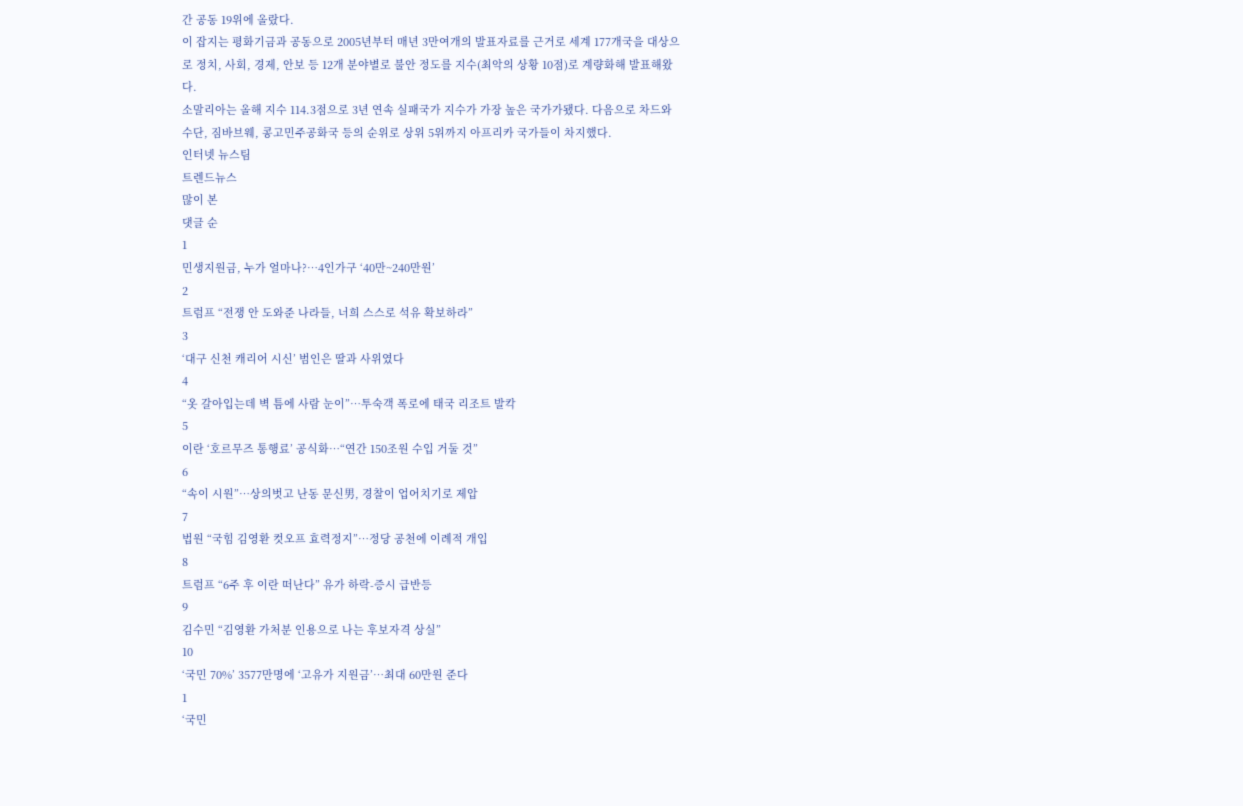간 공동 19위에 올랐다.
이 잡지는 평화기금과 공동으로 2005년부터 매년 3만여개의 발표자료를 근거로 세계 177개국을 대상으로 정치, 사회, 경제, 안보 등 12개 분야별로 불안 정도를 지수(최악의 상황 10점)로 계량화해 발표해왔다.
소말리아는 올해 지수 114.3점으로 3년 연속 실패국가 지수가 가장 높은 국가가됐다. 다음으로 차드와 수단, 짐바브웨, 콩고민주공화국 등의 순위로 상위 5위까지 아프리카 국가들이 차지했다.
인터넷 뉴스팀
트렌드뉴스
많이 본
댓글 순
1
민생지원금, 누가 얼마나?…4인가구 ‘40만~240만원’
2
트럼프 “전쟁 안 도와준 나라들, 너희 스스로 석유 확보하라”
3
‘대구 신천 캐리어 시신’ 범인은 딸과 사위였다
4
“옷 갈아입는데 벽 틈에 사람 눈이”…투숙객 폭로에 태국 리조트 발칵
5
이란 ‘호르무즈 통행료’ 공식화…“연간 150조원 수입 거둘 것”
6
“속이 시원”…상의벗고 난동 문신男, 경찰이 업어치기로 제압
7
법원 “국힘 김영환 컷오프 효력정지”…정당 공천에 이례적 개입
8
트럼프 “6주 후 이란 떠난다” 유가 하락-증시 급반등
9
김수민 “김영환 가처분 인용으로 나는 후보자격 상실”
10
‘국민 70%’ 3577만명에 ‘고유가 지원금’…최대 60만원 준다
1
‘국민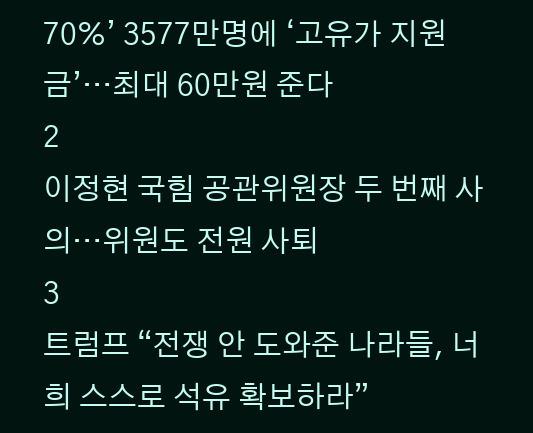70%’ 3577만명에 ‘고유가 지원금’…최대 60만원 준다
2
이정현 국힘 공관위원장 두 번째 사의…위원도 전원 사퇴
3
트럼프 “전쟁 안 도와준 나라들, 너희 스스로 석유 확보하라”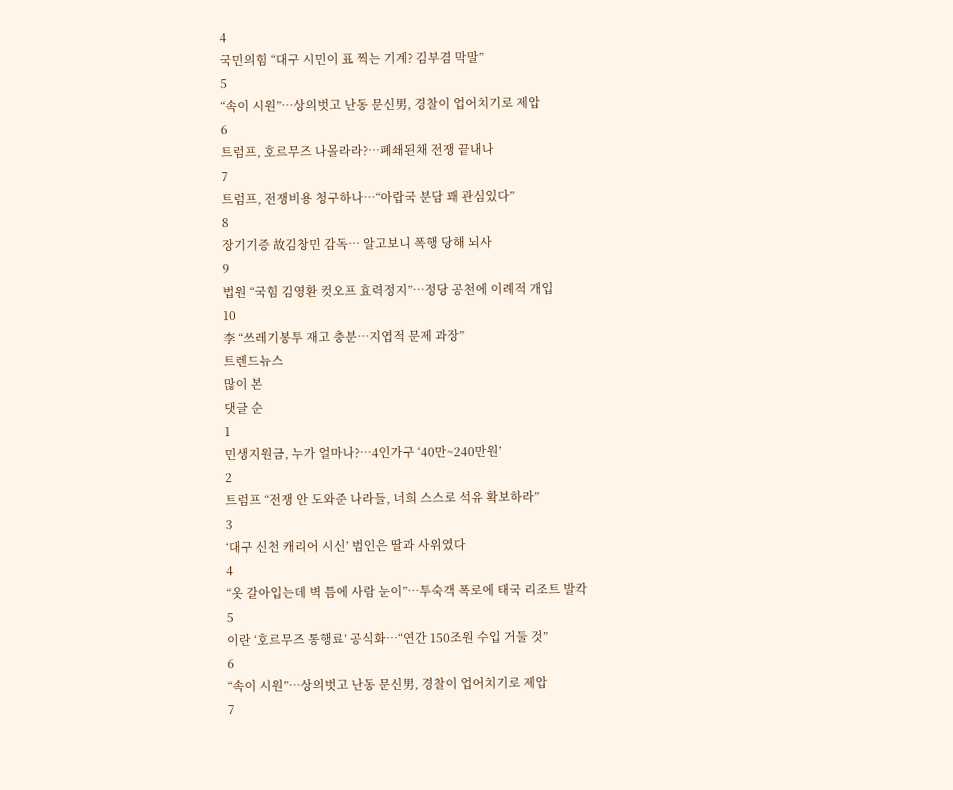4
국민의힘 “대구 시민이 표 찍는 기계? 김부겸 막말”
5
“속이 시원”…상의벗고 난동 문신男, 경찰이 업어치기로 제압
6
트럼프, 호르무즈 나몰라라?…폐쇄된채 전쟁 끝내나
7
트럼프, 전쟁비용 청구하나…“아랍국 분담 꽤 관심있다”
8
장기기증 故김창민 감독… 알고보니 폭행 당해 뇌사
9
법원 “국힘 김영환 컷오프 효력정지”…정당 공천에 이례적 개입
10
李 “쓰레기봉투 재고 충분…지엽적 문제 과장”
트렌드뉴스
많이 본
댓글 순
1
민생지원금, 누가 얼마나?…4인가구 ‘40만~240만원’
2
트럼프 “전쟁 안 도와준 나라들, 너희 스스로 석유 확보하라”
3
‘대구 신천 캐리어 시신’ 범인은 딸과 사위였다
4
“옷 갈아입는데 벽 틈에 사람 눈이”…투숙객 폭로에 태국 리조트 발칵
5
이란 ‘호르무즈 통행료’ 공식화…“연간 150조원 수입 거둘 것”
6
“속이 시원”…상의벗고 난동 문신男, 경찰이 업어치기로 제압
7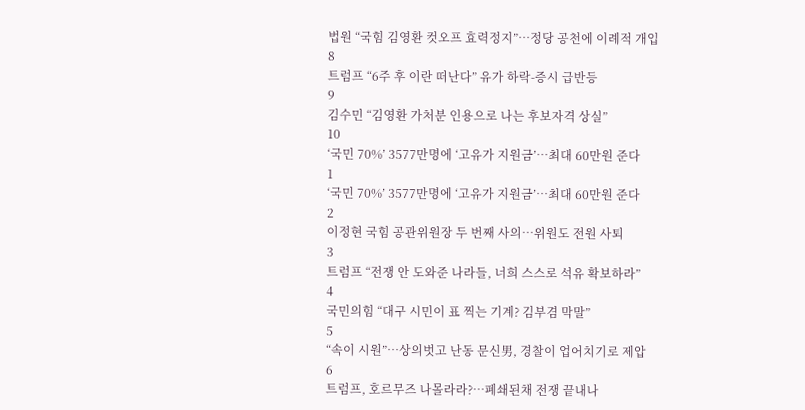법원 “국힘 김영환 컷오프 효력정지”…정당 공천에 이례적 개입
8
트럼프 “6주 후 이란 떠난다” 유가 하락-증시 급반등
9
김수민 “김영환 가처분 인용으로 나는 후보자격 상실”
10
‘국민 70%’ 3577만명에 ‘고유가 지원금’…최대 60만원 준다
1
‘국민 70%’ 3577만명에 ‘고유가 지원금’…최대 60만원 준다
2
이정현 국힘 공관위원장 두 번째 사의…위원도 전원 사퇴
3
트럼프 “전쟁 안 도와준 나라들, 너희 스스로 석유 확보하라”
4
국민의힘 “대구 시민이 표 찍는 기계? 김부겸 막말”
5
“속이 시원”…상의벗고 난동 문신男, 경찰이 업어치기로 제압
6
트럼프, 호르무즈 나몰라라?…폐쇄된채 전쟁 끝내나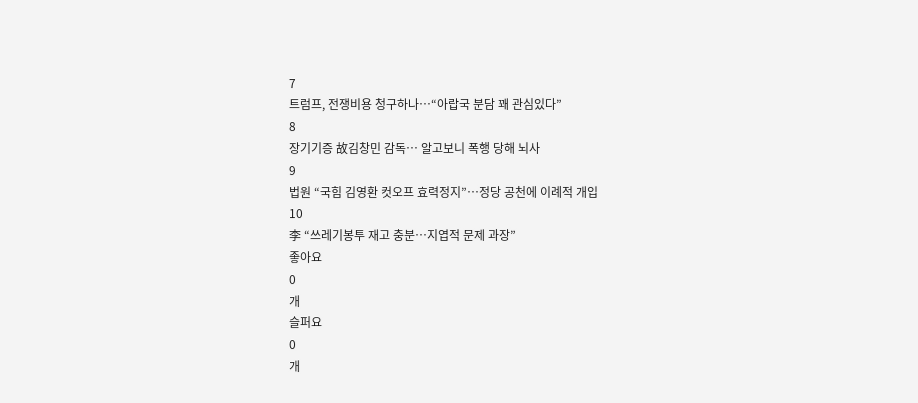7
트럼프, 전쟁비용 청구하나…“아랍국 분담 꽤 관심있다”
8
장기기증 故김창민 감독… 알고보니 폭행 당해 뇌사
9
법원 “국힘 김영환 컷오프 효력정지”…정당 공천에 이례적 개입
10
李 “쓰레기봉투 재고 충분…지엽적 문제 과장”
좋아요
0
개
슬퍼요
0
개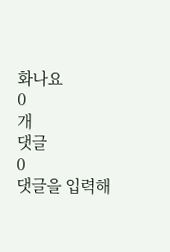화나요
0
개
댓글
0
댓글을 입력해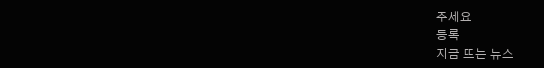주세요
등록
지금 뜨는 뉴스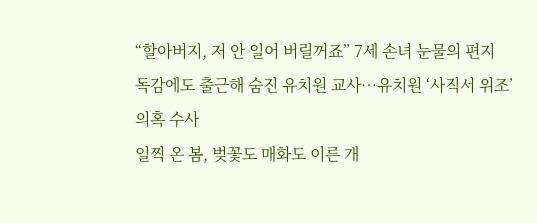“할아버지, 저 안 일어 버릴꺼죠” 7세 손녀 눈물의 편지
독감에도 출근해 숨진 유치원 교사…유치원 ‘사직서 위조’ 의혹 수사
일찍 온 봄, 벚꽃도 매화도 이른 개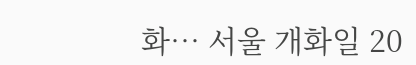화… 서울 개화일 20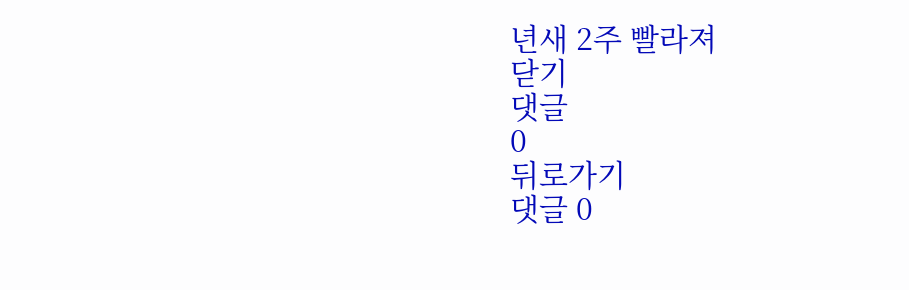년새 2주 빨라져
닫기
댓글
0
뒤로가기
댓글 0